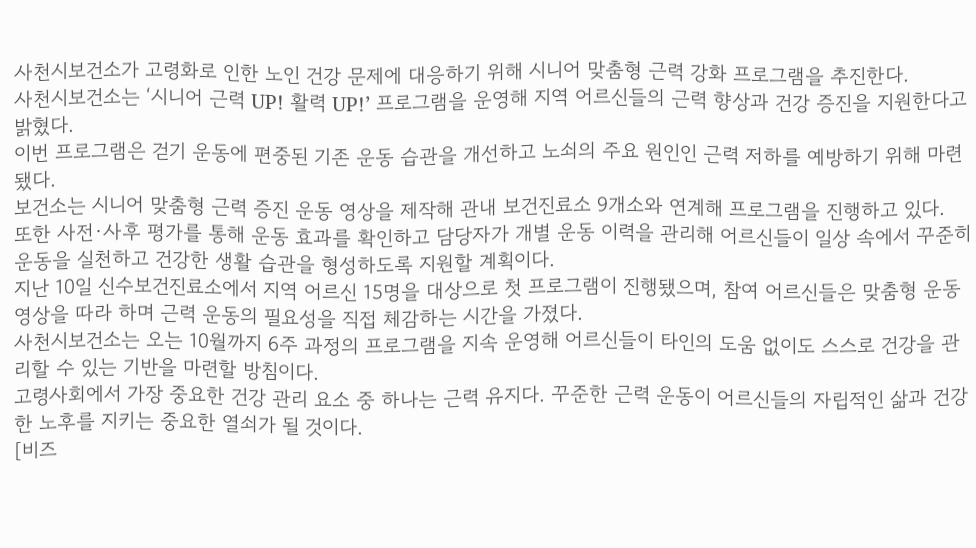사천시보건소가 고령화로 인한 노인 건강 문제에 대응하기 위해 시니어 맞춤형 근력 강화 프로그램을 추진한다.
사천시보건소는 ‘시니어 근력 UP! 활력 UP!’ 프로그램을 운영해 지역 어르신들의 근력 향상과 건강 증진을 지원한다고 밝혔다.
이번 프로그램은 걷기 운동에 편중된 기존 운동 습관을 개선하고 노쇠의 주요 원인인 근력 저하를 예방하기 위해 마련됐다.
보건소는 시니어 맞춤형 근력 증진 운동 영상을 제작해 관내 보건진료소 9개소와 연계해 프로그램을 진행하고 있다.
또한 사전·사후 평가를 통해 운동 효과를 확인하고 담당자가 개별 운동 이력을 관리해 어르신들이 일상 속에서 꾸준히 운동을 실천하고 건강한 생활 습관을 형성하도록 지원할 계획이다.
지난 10일 신수보건진료소에서 지역 어르신 15명을 대상으로 첫 프로그램이 진행됐으며, 참여 어르신들은 맞춤형 운동 영상을 따라 하며 근력 운동의 필요성을 직접 체감하는 시간을 가졌다.
사천시보건소는 오는 10월까지 6주 과정의 프로그램을 지속 운영해 어르신들이 타인의 도움 없이도 스스로 건강을 관리할 수 있는 기반을 마련할 방침이다.
고령사회에서 가장 중요한 건강 관리 요소 중 하나는 근력 유지다. 꾸준한 근력 운동이 어르신들의 자립적인 삶과 건강한 노후를 지키는 중요한 열쇠가 될 것이다.
[비즈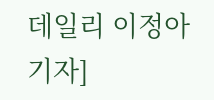데일리 이정아 기자]